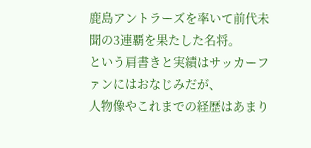鹿島アントラーズを率いて前代未聞の3連覇を果たした名将。
という肩書きと実績はサッカーファンにはおなじみだが、
人物像やこれまでの経歴はあまり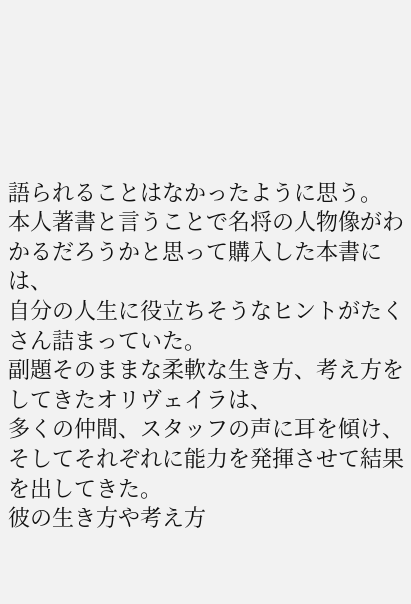語られることはなかったように思う。
本人著書と言うことで名将の人物像がわかるだろうかと思って購入した本書には、
自分の人生に役立ちそうなヒントがたくさん詰まっていた。
副題そのままな柔軟な生き方、考え方をしてきたオリヴェイラは、
多くの仲間、スタッフの声に耳を傾け、そしてそれぞれに能力を発揮させて結果を出してきた。
彼の生き方や考え方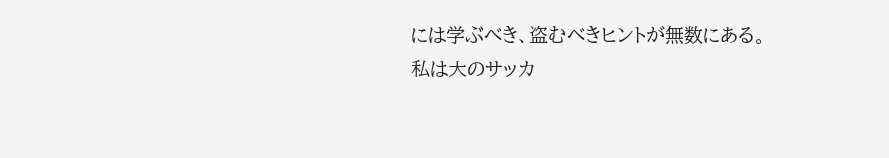には学ぶべき、盗むべきヒントが無数にある。
私は大のサッカ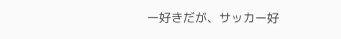ー好きだが、サッカー好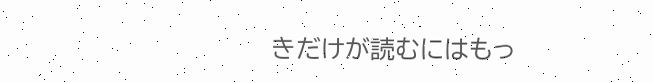きだけが読むにはもっ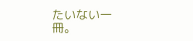たいない一冊。